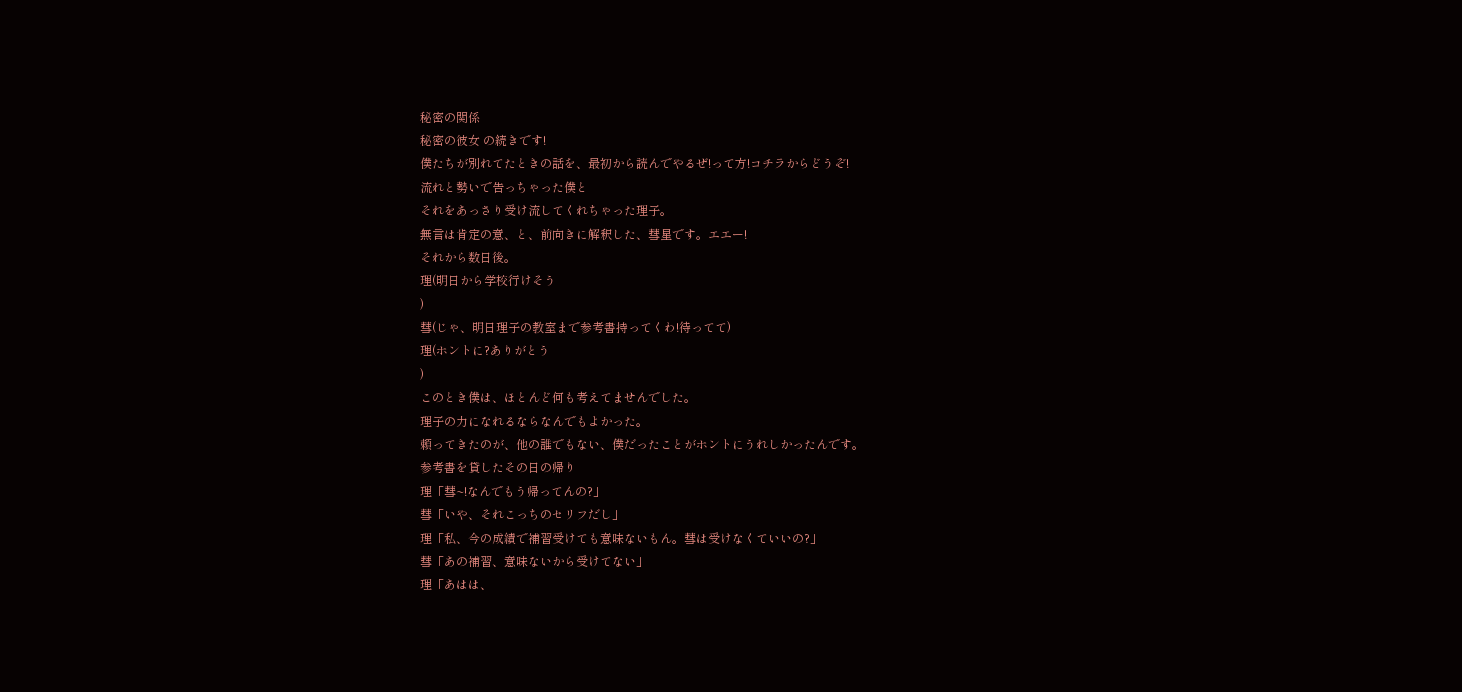秘密の関係
秘密の彼女 の続きです!
僕たちが別れてたときの話を、最初から読んでやるぜ!って方!コチラからどうぞ!
流れと勢いで告っちゃった僕と
それをあっさり受け流してくれちゃった理子。
無言は肯定の意、と、前向きに解釈した、彗星です。エエー!
それから数日後。
理(明日から学校行けそう
)
彗(じゃ、明日理子の教室まで参考書持ってくわ!待ってて)
理(ホントに?ありがとう
)
このとき僕は、ほとんど何も考えてませんでした。
理子の力になれるならなんでもよかった。
頼ってきたのが、他の誰でもない、僕だったことがホントにうれしかったんです。
参考書を貸したその日の帰り
理「彗~!なんでもう帰ってんの?」
彗「いや、それこっちのセリフだし」
理「私、今の成績で補習受けても意味ないもん。彗は受けなくていいの?」
彗「あの補習、意味ないから受けてない」
理「あはは、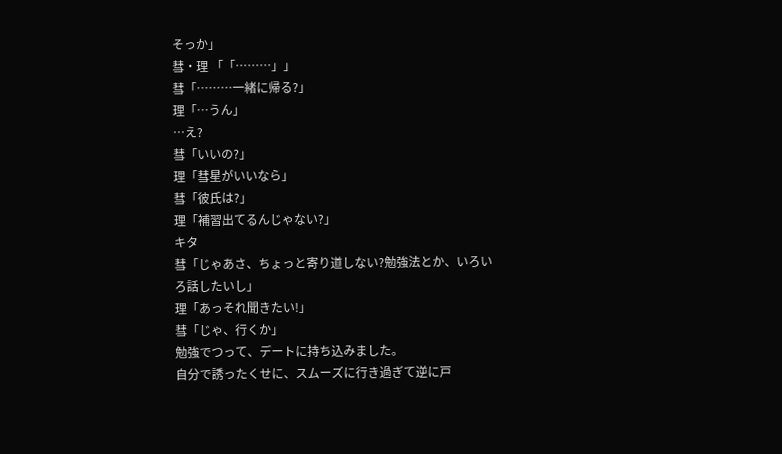そっか」
彗・理 「「………」」
彗「………一緒に帰る?」
理「…うん」
…え?
彗「いいの?」
理「彗星がいいなら」
彗「彼氏は?」
理「補習出てるんじゃない?」
キタ
彗「じゃあさ、ちょっと寄り道しない?勉強法とか、いろいろ話したいし」
理「あっそれ聞きたい!」
彗「じゃ、行くか」
勉強でつって、デートに持ち込みました。
自分で誘ったくせに、スムーズに行き過ぎて逆に戸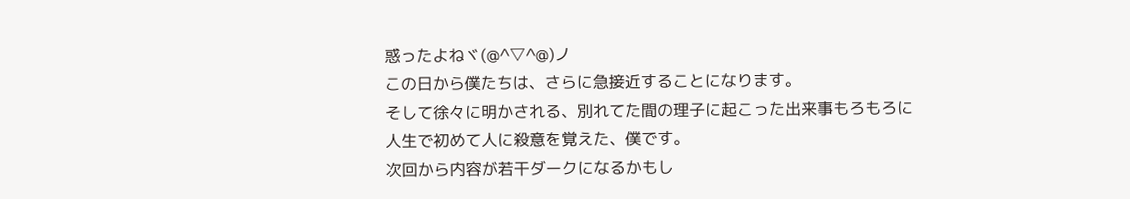惑ったよねヾ(@^▽^@)ノ
この日から僕たちは、さらに急接近することになります。
そして徐々に明かされる、別れてた間の理子に起こった出来事もろもろに
人生で初めて人に殺意を覚えた、僕です。
次回から内容が若干ダークになるかもし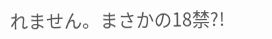れません。まさかの18禁?!